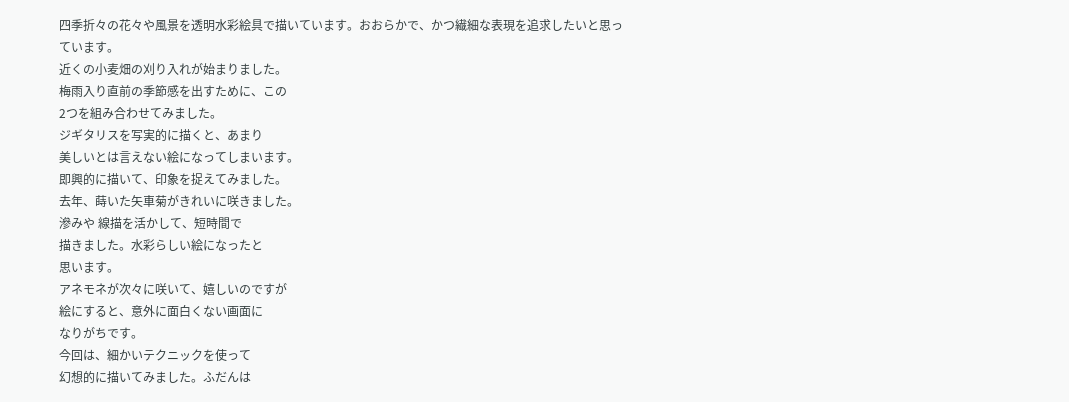四季折々の花々や風景を透明水彩絵具で描いています。おおらかで、かつ繊細な表現を追求したいと思っています。
近くの小麦畑の刈り入れが始まりました。
梅雨入り直前の季節感を出すために、この
2つを組み合わせてみました。
ジギタリスを写実的に描くと、あまり
美しいとは言えない絵になってしまいます。
即興的に描いて、印象を捉えてみました。
去年、蒔いた矢車菊がきれいに咲きました。
滲みや 線描を活かして、短時間で
描きました。水彩らしい絵になったと
思います。
アネモネが次々に咲いて、嬉しいのですが
絵にすると、意外に面白くない画面に
なりがちです。
今回は、細かいテクニックを使って
幻想的に描いてみました。ふだんは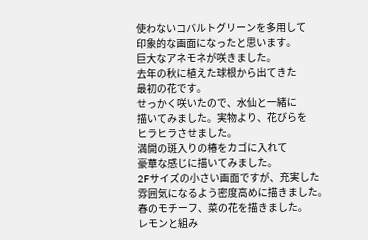使わないコバルトグリーンを多用して
印象的な画面になったと思います。
巨大なアネモネが咲きました。
去年の秋に植えた球根から出てきた
最初の花です。
せっかく咲いたので、水仙と一緒に
描いてみました。実物より、花びらを
ヒラヒラさせました。
満開の斑入りの椿をカゴに入れて
豪華な感じに描いてみました。
2Fサイズの小さい画面ですが、充実した
雰囲気になるよう密度高めに描きました。
春のモチーフ、菜の花を描きました。
レモンと組み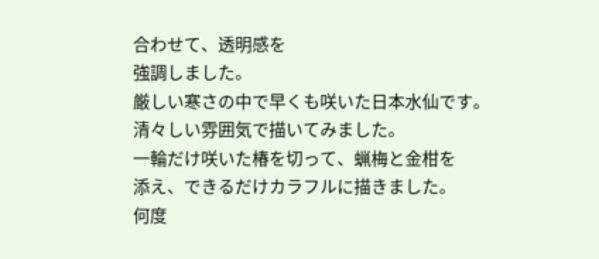合わせて、透明感を
強調しました。
厳しい寒さの中で早くも咲いた日本水仙です。
清々しい雰囲気で描いてみました。
一輪だけ咲いた椿を切って、蝋梅と金柑を
添え、できるだけカラフルに描きました。
何度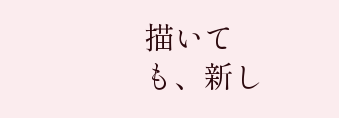描いても、新し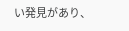い発見があり、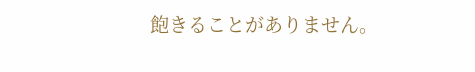飽きることがありません。